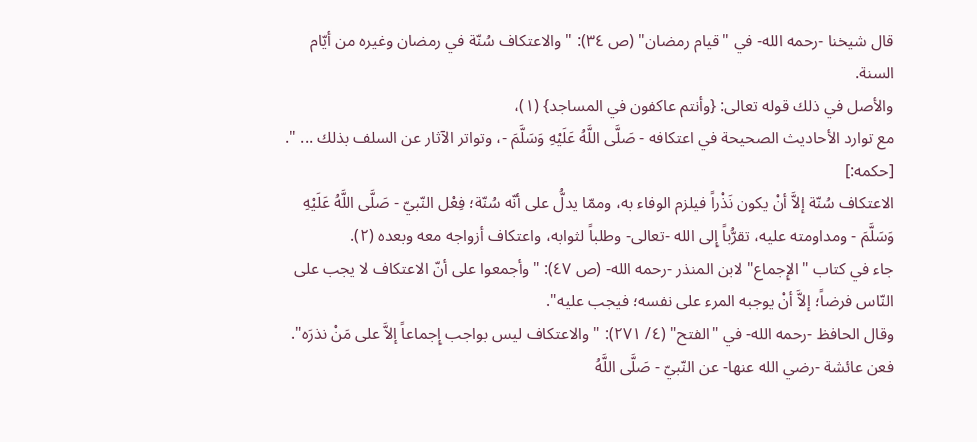قال شيخنا -رحمه الله- في "قيام رمضان" (ص ٣٤): "والاعتكاف سُنّة في رمضان وغيره من أيّام السنة.
والأصل في ذلك قوله تعالى: {وأنتم عاكفون في المساجد} (١)،
مع توارد الأحاديث الصحيحة في اعتكافه - صَلَّى اللَّهُ عَلَيْهِ وَسَلَّمَ -، وتواتر الآثار عن السلف بذلك ... ".
[حكمه:]
الاعتكاف سُنّة إلاَّ أنْ يكون نَذْراً فيلزم الوفاء به، وممّا يدلُّ على أنّه سُنّة؛ فِعْل النّبيّ - صَلَّى اللَّهُ عَلَيْهِ وَسَلَّمَ - ومداومته عليه، تقرُّباً إِلى الله -تعالى- وطلباً لثوابه، واعتكاف أزواجه معه وبعده (٢).
جاء في كتاب "الإِجماع" لابن المنذر -رحمه الله- (ص ٤٧): "وأجمعوا على أنّ الاعتكاف لا يجب على النّاس فرضاً؛ إلاَّ أنْ يوجبه المرء على نفسه؛ فيجب عليه".
وقال الحافظ -رحمه الله- في "الفتح" (٤/ ٢٧١): "والاعتكاف ليس بواجب إِجماعاً إلاَّ على مَنْ نذرَه".
فعن عائشة -رضي الله عنها- عن النّبيّ - صَلَّى اللَّهُ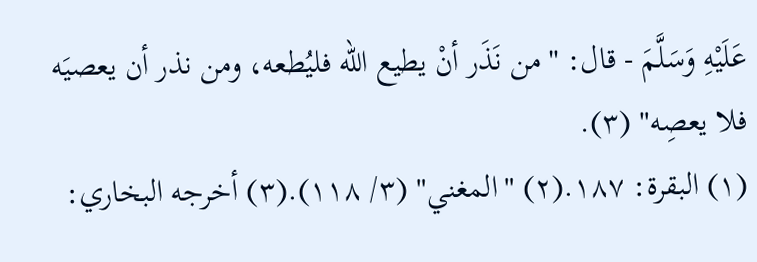عَلَيْهِ وَسَلَّمَ - قال: "من نَذَر أنْ يطيع الله فليُطعه، ومن نذر أن يعصيَه فلا يعصِه" (٣).
(١) البقرة: ١٨٧.(٢) "المغني" (٣/ ١١٨).(٣) أخرجه البخاري: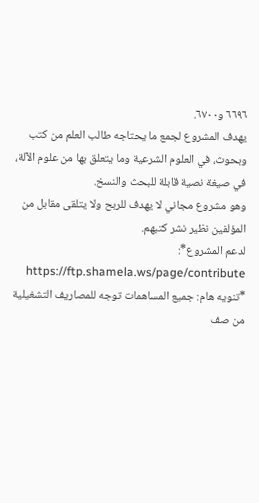٦٦٩٦ و٦٧٠٠.
يهدف المشروع لجمع ما يحتاجه طالب العلم من كتب وبحوث، في العلوم الشرعية وما يتعلق بها من علوم الآلة، في صيغة نصية قابلة للبحث والنسخ.
وهو مشروع مجاني لا يهدف للربح ولا يتلقى مقابل من المؤلفين نظير نشر كتبهم.
لدعم المشروع*: https://ftp.shamela.ws/page/contribute
*تنويه هام: جميع المساهمات توجه للمصاريف التشغيلية من صف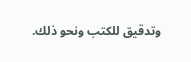وتدقيق للكتب ونحو ذلك.